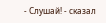- Слушай! - сказал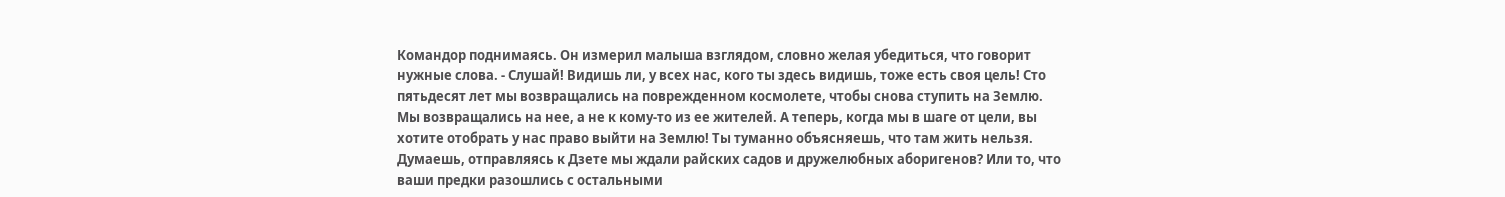Командор поднимаясь. Он измерил малыша взглядом, словно желая убедиться, что говорит нужные слова. - Слушай! Видишь ли, у всех нас, кого ты здесь видишь, тоже есть своя цель! Сто пятьдесят лет мы возвращались на поврежденном космолете, чтобы снова ступить на Землю. Мы возвращались на нее, а не к кому-то из ее жителей. А теперь, когда мы в шаге от цели, вы хотите отобрать у нас право выйти на Землю! Ты туманно объясняешь, что там жить нельзя. Думаешь, отправляясь к Дзете мы ждали райских садов и дружелюбных аборигенов? Или то, что ваши предки разошлись с остальными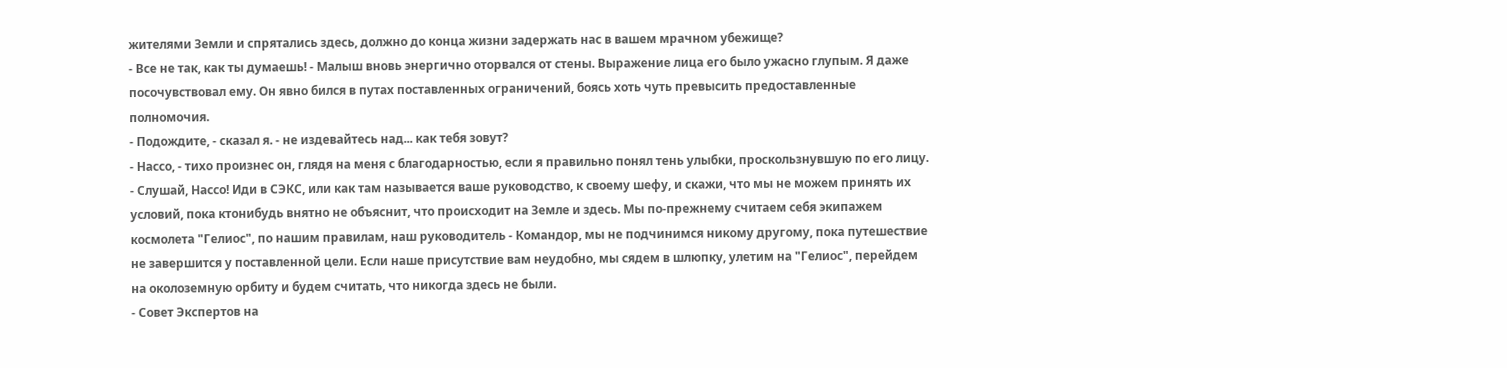жителями Земли и спрятались здесь, должно до конца жизни задержать нас в вашем мрачном убежище?
- Все не так, как ты думаешь! - Малыш вновь энергично оторвался от стены. Выражение лица его было ужасно глупым. Я даже посочувствовал ему. Он явно бился в путах поставленных ограничений, боясь хоть чуть превысить предоставленные полномочия.
- Подождите, - сказал я. - не издевайтесь над... как тебя зовут?
- Нассо, - тихо произнес он, глядя на меня с благодарностью, если я правильно понял тень улыбки, проскользнувшую по его лицу.
- Слушай, Нассо! Иди в СЭКС, или как там называется ваше руководство, к своему шефу, и скажи, что мы не можем принять их условий, пока ктонибудь внятно не объяснит, что происходит на Земле и здесь. Мы по-прежнему считаем себя экипажем космолета "Гелиос", по нашим правилам, наш руководитель - Командор, мы не подчинимся никому другому, пока путешествие не завершится у поставленной цели. Если наше присутствие вам неудобно, мы сядем в шлюпку, улетим на "Гелиос", перейдем на околоземную орбиту и будем считать, что никогда здесь не были.
- Совет Экспертов на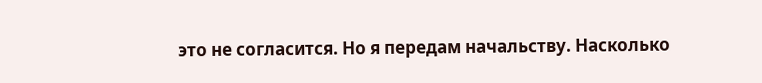это не согласится. Но я передам начальству. Насколько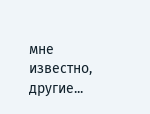мне известно, другие...